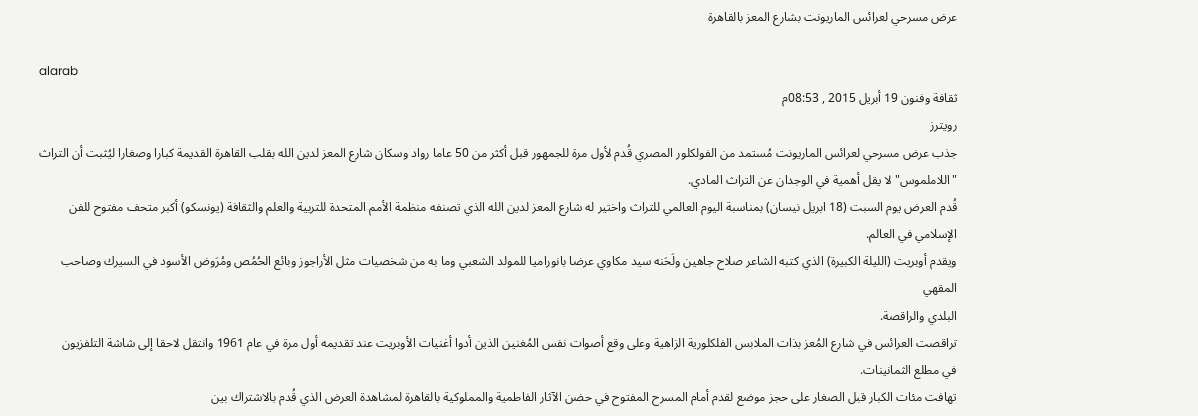عرض مسرحي لعرائس الماريونت بشارع المعز بالقاهرة

alarab
ثقافة وفنون 19 أبريل 2015 , 08:53م
رويترز
جذب عرض مسرحي لعرائس الماريونت مُستمد من الفولكلور المصري قُدم لأول مرة للجمهور قبل أكثر من 50 عاما رواد وسكان شارع المعز لدين الله بقلب القاهرة القديمة كبارا وصغارا ليُثبت أن التراث
"اللاملموس" لا يقل أهمية في الوجدان عن التراث المادي.
قُدم العرض يوم السبت (18 ابريل نيسان) بمناسبة اليوم العالمي للتراث واختير له شارع المعز لدين الله الذي تصنفه منظمة الأمم المتحدة للتربية والعلم والثقافة (يونسكو) أكبر متحف مفتوح للفن
الإسلامي في العالم.
ويقدم أوبريت (الليلة الكبيرة) الذي كتبه الشاعر صلاح جاهين ولَحَنه سيد مكاوي عرضا بانوراميا للمولد الشعبي وما به من شخصيات مثل الأراجوز وبائع الحُمُص ومُرَوض الأسود في السيرك وصاحب المقهي
البلدي والراقصة.
تراقصت العرائس في شارع المُعز بذات الملابس الفلكلورية الزاهية وعلى وقع أصوات نفس المُغنين الذين أدوا أغنيات الأوبريت عند تقديمه أول مرة في عام 1961 وانتقل لاحقا إلى شاشة التلفزيون
في مطلع الثمانينات.
تهافت مئات الكبار قبل الصغار على حجز موضع لقدم أمام المسرح المفتوح في حضن الآثار الفاطمية والمملوكية بالقاهرة لمشاهدة العرض الذي قُدم بالاشتراك بين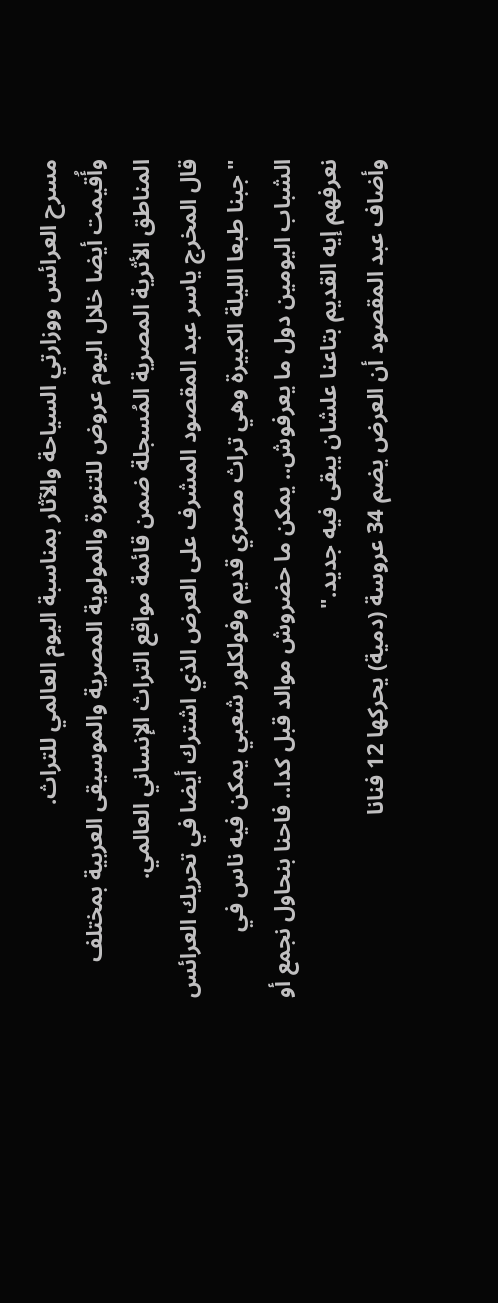مسرح العرائس ووزارتي السياحة والآثار بمناسبة اليوم العالمي للتراث.
وأُقيمت أيضا خلال اليوم عروض للتنورة والمولوية المصرية والموسيقى العربية بمختلف المناطق الأثرية المصرية المُسجلة ضمن قائمة مواقع التراث الإنساني العالمي.
قال المخرج ياسر عبد المقصود المشرف على العرض الذي اشترك أيضا في تحريك العرائس "جبنا طبعا الليلة الكبيرة وهي تراث مصري قديم وفولكلور شعبي يمكن فيه ناس في الشباب اليومين دول ما يعرفوش.. يمكن ما حضروش موالد قبل كدا.. فاحنا بنحاول نجمع أو نعرفهم إيه القديم بتاعنا علشان يبقى فيه جديد."
وأضاف عبد المقصود أن العرض يضم 34 عروسة (دمية) يحركها 12 فنانا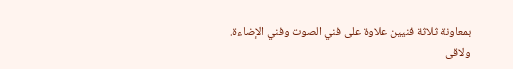بمعاونة ثلاثة فنيين علاوة على فني الصوت وفني الإضاءة.
ولاقى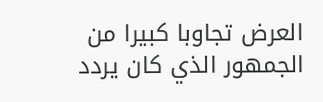العرض تجاوبا كبيرا من الجمهور الذي كان يردد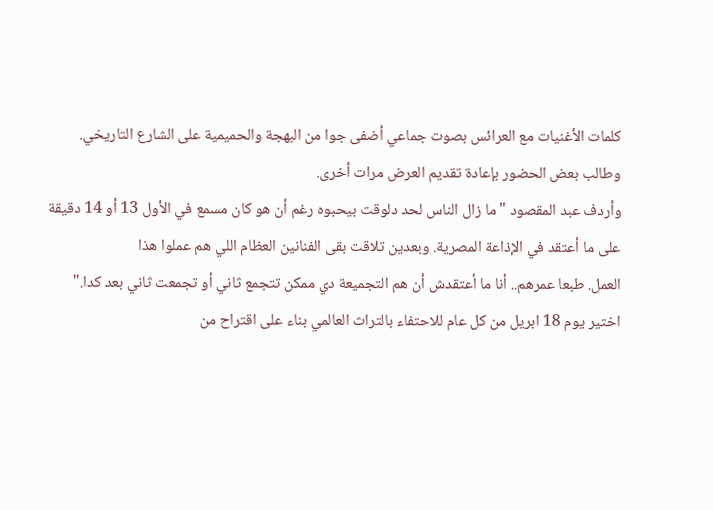كلمات الأغنيات مع العرائس بصوت جماعي أضفى جوا من البهجة والحميمية على الشارع التاريخي. وطالب بعض الحضور بإعادة تقديم العرض مرات أخرى.
وأردف عبد المقصود "ما زال الناس لحد دلوقت بيحبوه رغم أن هو كان مسمع في الأول 13 أو 14 دقيقة على ما أعتقد في الإذاعة المصرية. وبعدين تلاقت بقى الفنانين العظام اللي هم عملوا هذا
العمل. طبعا عمرهم.. أنا ما أعتقدش أن هم التجميعة دي ممكن تتجمع ثاني أو تجمعت ثاني بعد كدا."
اختير يوم 18 ابريل من كل عام للاحتفاء بالتراث العالمي بناء على اقتراح من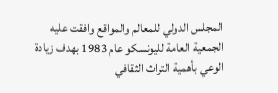المجلس الدولي للمعالم والمواقع وافقت عليه
الجمعية العامة لليونسكو عام 1983 بهدف زيادة الوعي بأهمية التراث الثقافي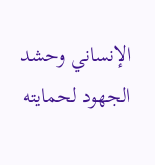الإنساني وحشد الجهود لحمايته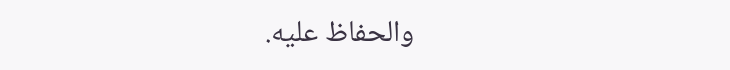والحفاظ عليه.